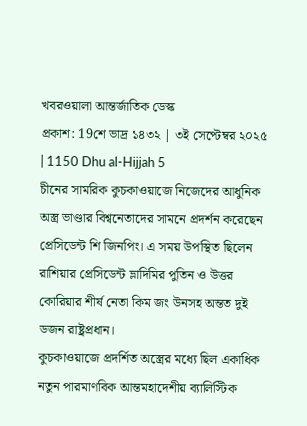খবরওয়ালা আন্তর্জাতিক ডেস্ক
প্রকাশ: 19শে ভাদ্র ১৪৩২ | ৩ই সেপ্টেম্বর ২০২৫ | 1150 Dhu al-Hijjah 5
চীনের সামরিক কুচকাওয়াজে নিজেদের আধুনিক অস্ত্র ভাণ্ডার বিশ্বনেতাদের সামনে প্রদর্শন করেছেন প্রেসিডেন্ট শি জিনপিং। এ সময় উপস্থিত ছিলেন রাশিয়ার প্রেসিডেন্ট ভ্লাদিমির পুতিন ও উত্তর কোরিয়ার শীর্ষ নেতা কিম জং উনসহ অন্তত দুই ডজন রাষ্ট্রপ্রধান।
কুচকাওয়াজে প্রদর্শিত অস্ত্রের মধ্যে ছিল একাধিক নতুন পারমাণবিক আন্তমহাদেশীয় ব্যালিস্টিক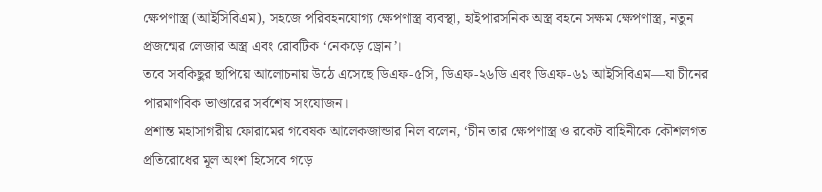ক্ষেপণাস্ত্র (আইসিবিএম), সহজে পরিবহনযোগ্য ক্ষেপণাস্ত্র ব্যবস্থা, হাইপারসনিক অস্ত্র বহনে সক্ষম ক্ষেপণাস্ত্র, নতুন প্রজন্মের লেজার অস্ত্র এবং রোবটিক ‘নেকড়ে ড্রোন’।
তবে সবকিছুর ছাপিয়ে আলোচনায় উঠে এসেছে ডিএফ-৫সি, ডিএফ-২৬ডি এবং ডিএফ-৬১ আইসিবিএম—যা চীনের পারমাণবিক ভাণ্ডারের সর্বশেষ সংযোজন।
প্রশান্ত মহাসাগরীয় ফোরামের গবেষক আলেকজান্ডার নিল বলেন, ‘চীন তার ক্ষেপণাস্ত্র ও রকেট বাহিনীকে কৌশলগত প্রতিরোধের মূল অংশ হিসেবে গড়ে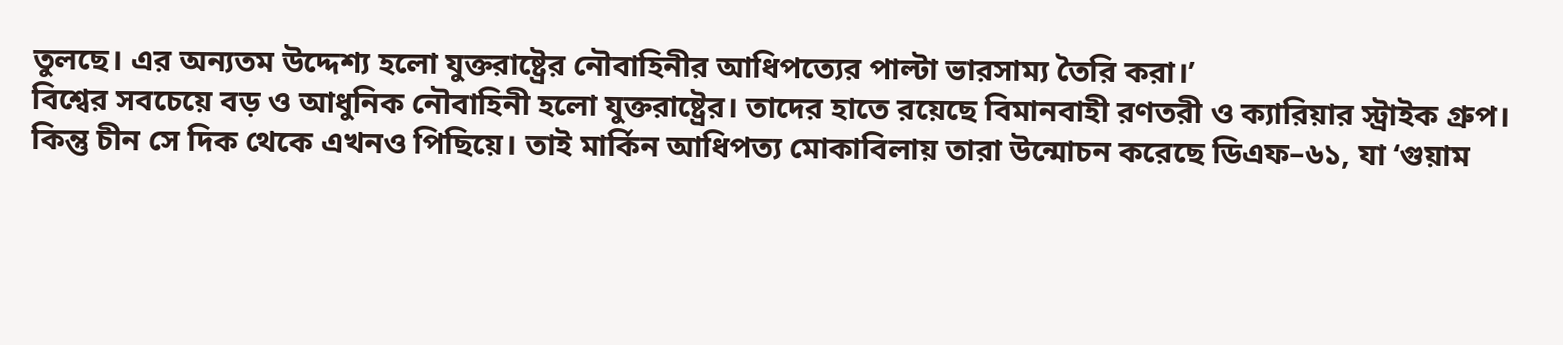তুলছে। এর অন্যতম উদ্দেশ্য হলো যুক্তরাষ্ট্রের নৌবাহিনীর আধিপত্যের পাল্টা ভারসাম্য তৈরি করা।’
বিশ্বের সবচেয়ে বড় ও আধুনিক নৌবাহিনী হলো যুক্তরাষ্ট্রের। তাদের হাতে রয়েছে বিমানবাহী রণতরী ও ক্যারিয়ার স্ট্রাইক গ্রুপ। কিন্তু চীন সে দিক থেকে এখনও পিছিয়ে। তাই মার্কিন আধিপত্য মোকাবিলায় তারা উন্মোচন করেছে ডিএফ–৬১, যা ‘গুয়াম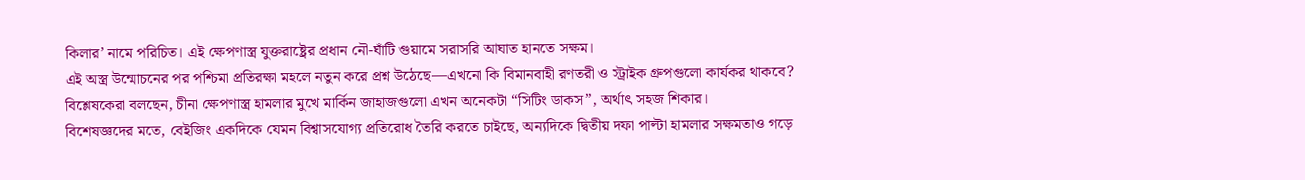কিলার’ নামে পরিচিত। এই ক্ষেপণাস্ত্র যুক্তরাষ্ট্রের প্রধান নৌ-ঘাঁটি গুয়ামে সরাসরি আঘাত হানতে সক্ষম।
এই অস্ত্র উন্মোচনের পর পশ্চিমা প্রতিরক্ষা মহলে নতুন করে প্রশ্ন উঠেছে—এখনো কি বিমানবাহী রণতরী ও স্ট্রাইক গ্রুপগুলো কার্যকর থাকবে? বিশ্লেষকেরা বলছেন, চীনা ক্ষেপণাস্ত্র হামলার মুখে মার্কিন জাহাজগুলো এখন অনেকটা “সিটিং ডাকস”, অর্থাৎ সহজ শিকার।
বিশেষজ্ঞদের মতে, বেইজিং একদিকে যেমন বিশ্বাসযোগ্য প্রতিরোধ তৈরি করতে চাইছে, অন্যদিকে দ্বিতীয় দফা পাল্টা হামলার সক্ষমতাও গড়ে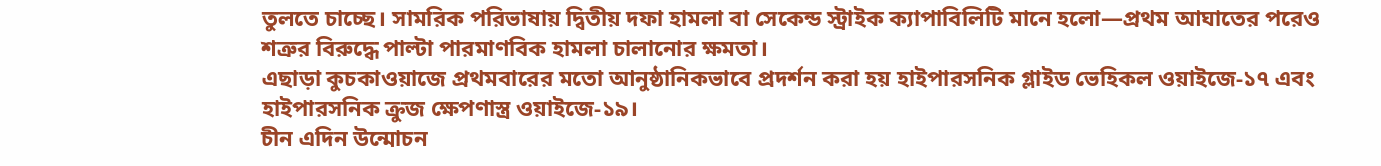তুলতে চাচ্ছে। সামরিক পরিভাষায় দ্বিতীয় দফা হামলা বা সেকেন্ড স্ট্রাইক ক্যাপাবিলিটি মানে হলো—প্রথম আঘাতের পরেও শত্রুর বিরুদ্ধে পাল্টা পারমাণবিক হামলা চালানোর ক্ষমতা।
এছাড়া কুচকাওয়াজে প্রথমবারের মতো আনুষ্ঠানিকভাবে প্রদর্শন করা হয় হাইপারসনিক গ্লাইড ভেহিকল ওয়াইজে-১৭ এবং হাইপারসনিক ক্রুজ ক্ষেপণাস্ত্র ওয়াইজে-১৯।
চীন এদিন উন্মোচন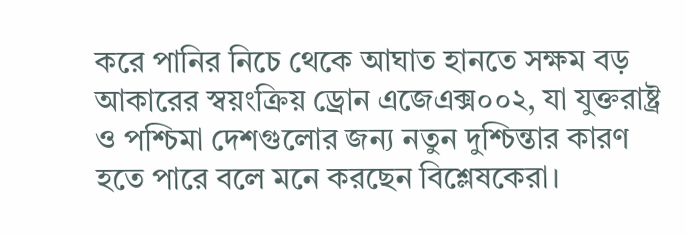করে পানির নিচে থেকে আঘাত হানতে সক্ষম বড় আকারের স্বয়ংক্রিয় ড্রোন এজেএক্স০০২, যা যুক্তরাষ্ট্র ও পশ্চিমা দেশগুলোর জন্য নতুন দুশ্চিন্তার কারণ হতে পারে বলে মনে করছেন বিশ্লেষকেরা।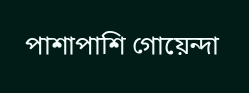পাশাপাশি গোয়েন্দা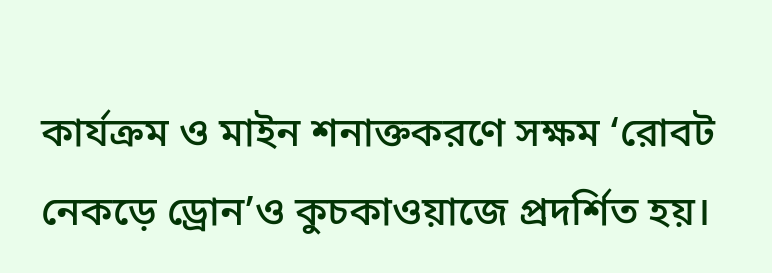কার্যক্রম ও মাইন শনাক্তকরণে সক্ষম ‘রোবট নেকড়ে ড্রোন’ও কুচকাওয়াজে প্রদর্শিত হয়।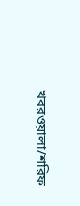খবরওয়ালা/শরিফ